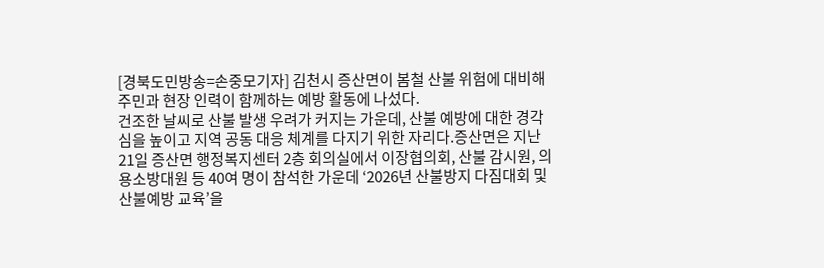[경북도민방송=손중모기자] 김천시 증산면이 봄철 산불 위험에 대비해 주민과 현장 인력이 함께하는 예방 활동에 나섰다.
건조한 날씨로 산불 발생 우려가 커지는 가운데, 산불 예방에 대한 경각심을 높이고 지역 공동 대응 체계를 다지기 위한 자리다.증산면은 지난 21일 증산면 행정복지센터 2층 회의실에서 이장협의회, 산불 감시원, 의용소방대원 등 40여 명이 참석한 가운데 ‘2026년 산불방지 다짐대회 및 산불예방 교육’을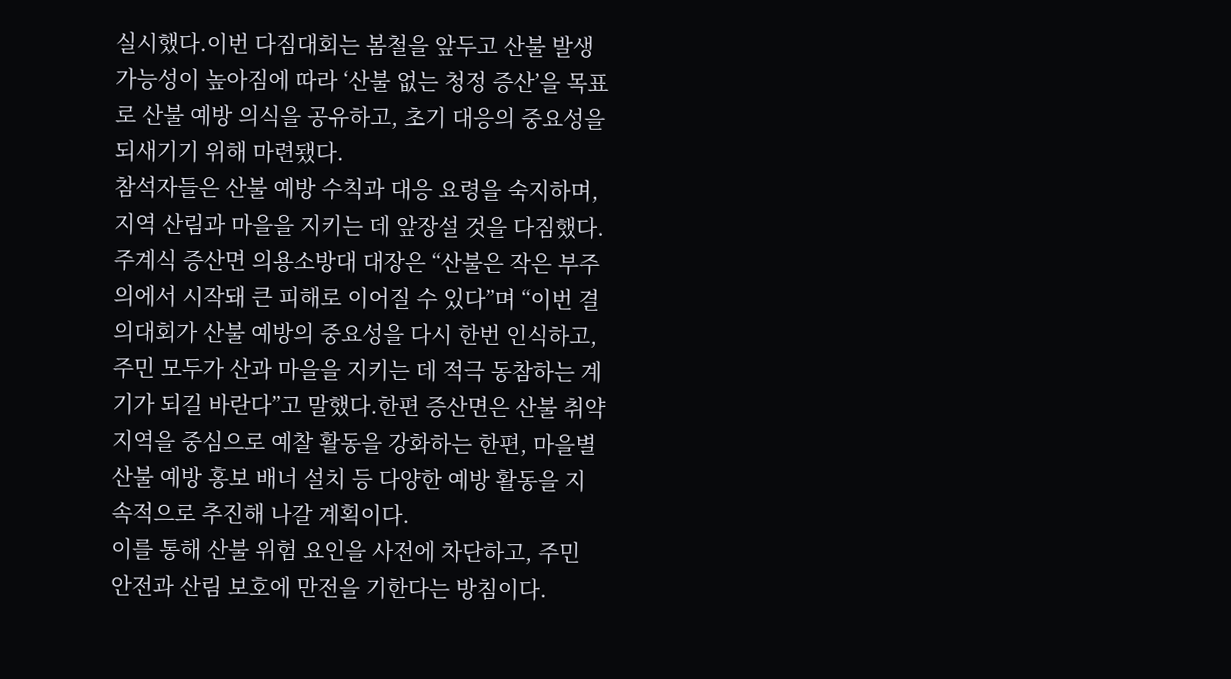실시했다.이번 다짐대회는 봄철을 앞두고 산불 발생 가능성이 높아짐에 따라 ‘산불 없는 청정 증산’을 목표로 산불 예방 의식을 공유하고, 초기 대응의 중요성을 되새기기 위해 마련됐다.
참석자들은 산불 예방 수칙과 대응 요령을 숙지하며, 지역 산림과 마을을 지키는 데 앞장설 것을 다짐했다.주계식 증산면 의용소방대 대장은 “산불은 작은 부주의에서 시작돼 큰 피해로 이어질 수 있다”며 “이번 결의대회가 산불 예방의 중요성을 다시 한번 인식하고, 주민 모두가 산과 마을을 지키는 데 적극 동참하는 계기가 되길 바란다”고 말했다.한편 증산면은 산불 취약지역을 중심으로 예찰 활동을 강화하는 한편, 마을별 산불 예방 홍보 배너 설치 등 다양한 예방 활동을 지속적으로 추진해 나갈 계획이다.
이를 통해 산불 위험 요인을 사전에 차단하고, 주민 안전과 산림 보호에 만전을 기한다는 방침이다.